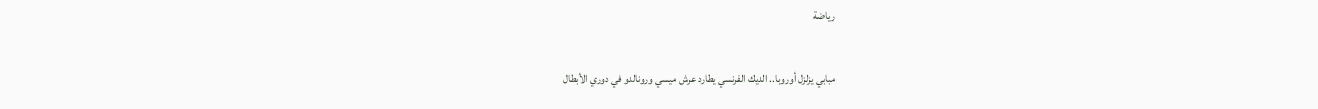رياضة

مبابي يزلزل أوروبا.. الديك الفرنسي يطارد عرش ميسي ورونالدو في دوري الأبطال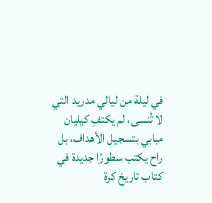في ليلة من ليالي مدريد التي لا تُنسى، لم يكتفِ كيليان مبابي بتسجيل الأهداف، بل راح يكتب سطورًا جديدة في كتاب تاريخ كرة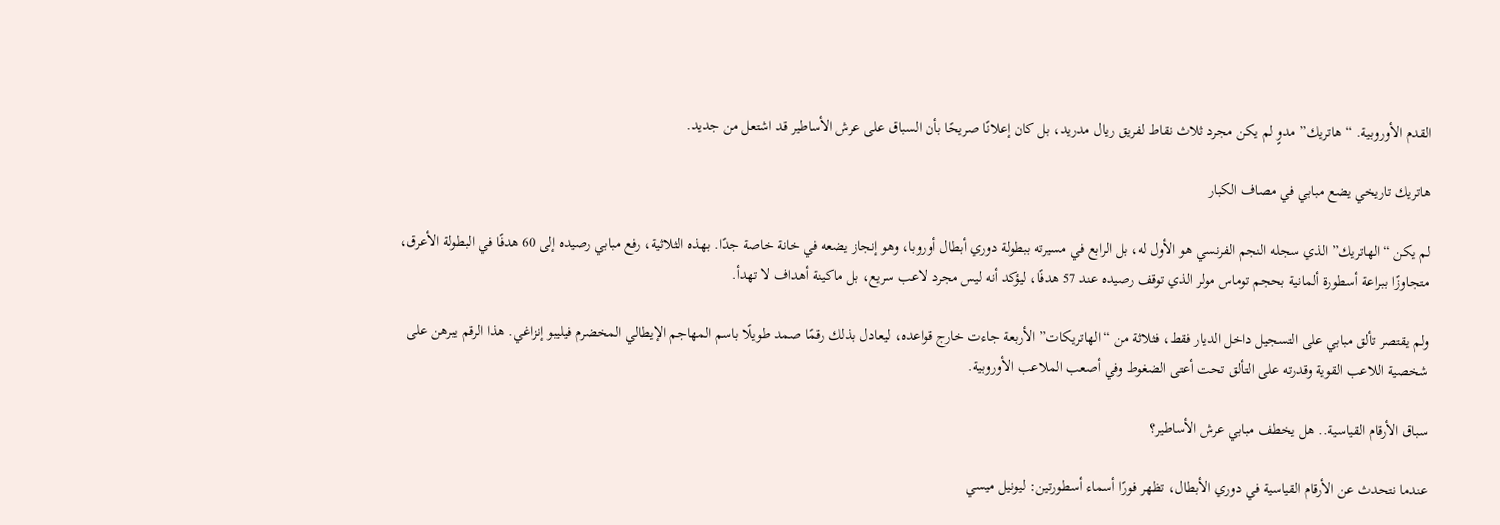القدم الأوروبية. “هاتريك” مدوٍ لم يكن مجرد ثلاث نقاط لفريق ريال مدريد، بل كان إعلانًا صريحًا بأن السباق على عرش الأساطير قد اشتعل من جديد.

هاتريك تاريخي يضع مبابي في مصاف الكبار

لم يكن “الهاتريك” الذي سجله النجم الفرنسي هو الأول له، بل الرابع في مسيرته ببطولة دوري أبطال أوروبا، وهو إنجاز يضعه في خانة خاصة جدًا. بهذه الثلاثية، رفع مبابي رصيده إلى 60 هدفًا في البطولة الأعرق، متجاوزًا ببراعة أسطورة ألمانية بحجم توماس مولر الذي توقف رصيده عند 57 هدفًا، ليؤكد أنه ليس مجرد لاعب سريع، بل ماكينة أهداف لا تهدأ.

ولم يقتصر تألق مبابي على التسجيل داخل الديار فقط، فثلاثة من “الهاتريكات” الأربعة جاءت خارج قواعده، ليعادل بذلك رقمًا صمد طويلًا باسم المهاجم الإيطالي المخضرم فيليبو إنزاغي. هذا الرقم يبرهن على شخصية اللاعب القوية وقدرته على التألق تحت أعتى الضغوط وفي أصعب الملاعب الأوروبية.

سباق الأرقام القياسية.. هل يخطف مبابي عرش الأساطير؟

عندما نتحدث عن الأرقام القياسية في دوري الأبطال، تظهر فورًا أسماء أسطورتين: ليونيل ميسي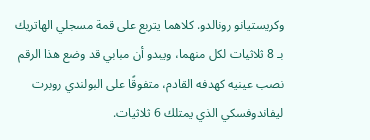وكريستيانو رونالدو. كلاهما يتربع على قمة مسجلي الهاتريك بـ 8 ثلاثيات لكل منهما، ويبدو أن مبابي قد وضع هذا الرقم نصب عينيه كهدفه القادم، متفوقًا على البولندي روبرت ليفاندوفسكي الذي يمتلك 6 ثلاثيات.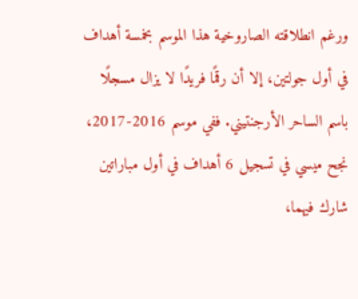ورغم انطلاقته الصاروخية هذا الموسم بخمسة أهداف في أول جولتين، إلا أن رقمًا فريدًا لا يزال مسجلًا باسم الساحر الأرجنتيني. ففي موسم 2016-2017، نجح ميسي في تسجيل 6 أهداف في أول مباراتين شارك فيهما،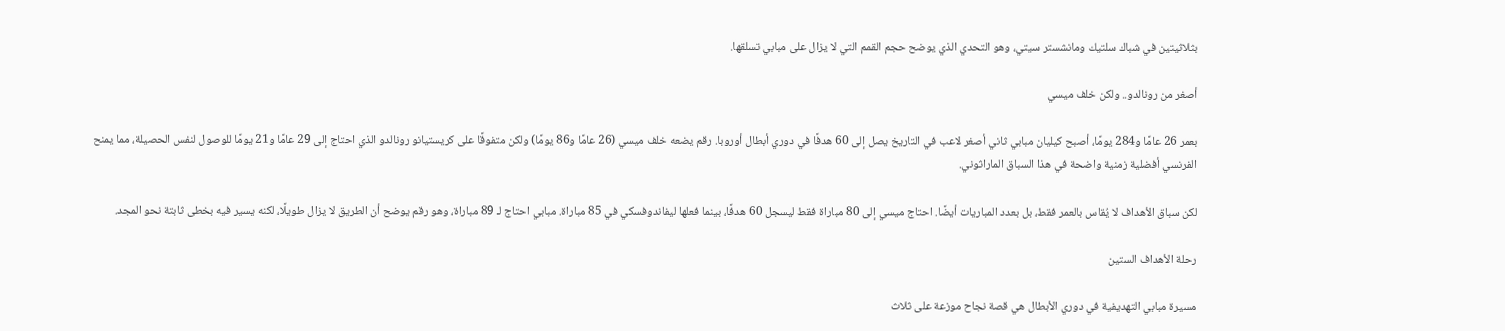بثلاثيتين في شباك سلتيك ومانشستر سيتي، وهو التحدي الذي يوضح حجم القمم التي لا يزال على مبابي تسلقها.

أصغر من رونالدو.. ولكن خلف ميسي

بعمر 26 عامًا و284 يومًا، أصبح كيليان مبابي ثاني أصغر لاعب في التاريخ يصل إلى 60 هدفًا في دوري أبطال أوروبا. رقم يضعه خلف ميسي (26 عامًا و86 يومًا) ولكن متفوقًا على كريستيانو رونالدو الذي احتاج إلى 29 عامًا و21 يومًا للوصول لنفس الحصيلة، مما يمنح الفرنسي أفضلية زمنية واضحة في هذا السباق الماراثوني.

لكن سباق الأهداف لا يُقاس بالعمر فقط، بل بعدد المباريات أيضًا. احتاج ميسي إلى 80 مباراة فقط ليسجل 60 هدفًا، بينما فعلها ليفاندوفسكي في 85 مباراة. مبابي احتاج لـ 89 مباراة، وهو رقم يوضح أن الطريق لا يزال طويلًا، لكنه يسير فيه بخطى ثابتة نحو المجد.

رحلة الأهداف الستين

مسيرة مبابي التهديفية في دوري الأبطال هي قصة نجاح موزعة على ثلاث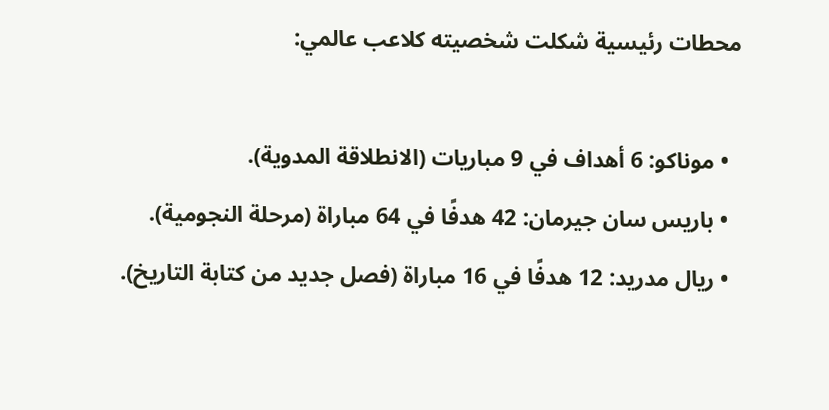محطات رئيسية شكلت شخصيته كلاعب عالمي:

  • موناكو: 6 أهداف في 9 مباريات (الانطلاقة المدوية).
  • باريس سان جيرمان: 42 هدفًا في 64 مباراة (مرحلة النجومية).
  • ريال مدريد: 12 هدفًا في 16 مباراة (فصل جديد من كتابة التاريخ).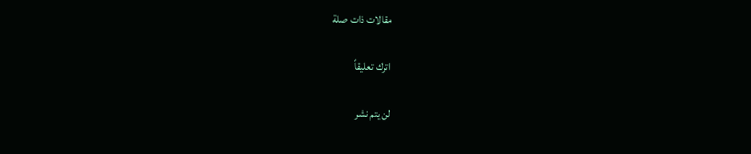مقالات ذات صلة

اترك تعليقاً

لن يتم نشر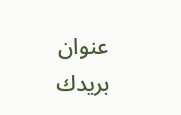عنوان بريدك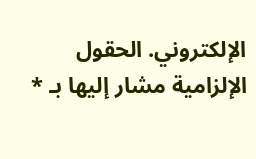الإلكتروني. الحقول الإلزامية مشار إليها بـ *